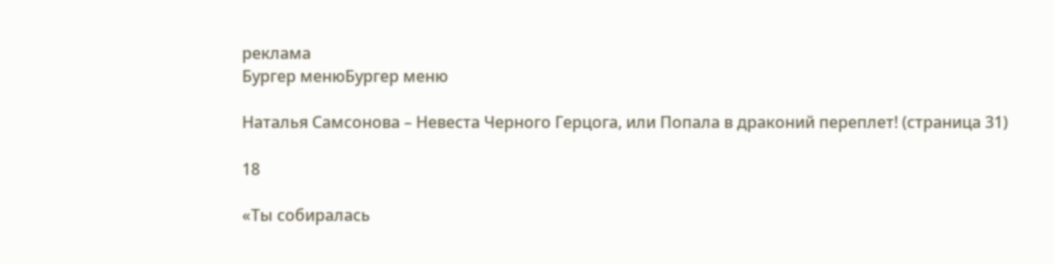реклама
Бургер менюБургер меню

Наталья Самсонова – Невеста Черного Герцога, или Попала в драконий переплет! (страница 31)

18

«Ты собиралась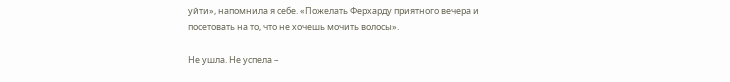уйти», напомнила я себе. «Пожелать Ферхарду приятного вечера и посетовать на то, что не хочешь мочить волосы».

Не ушла. Не успела –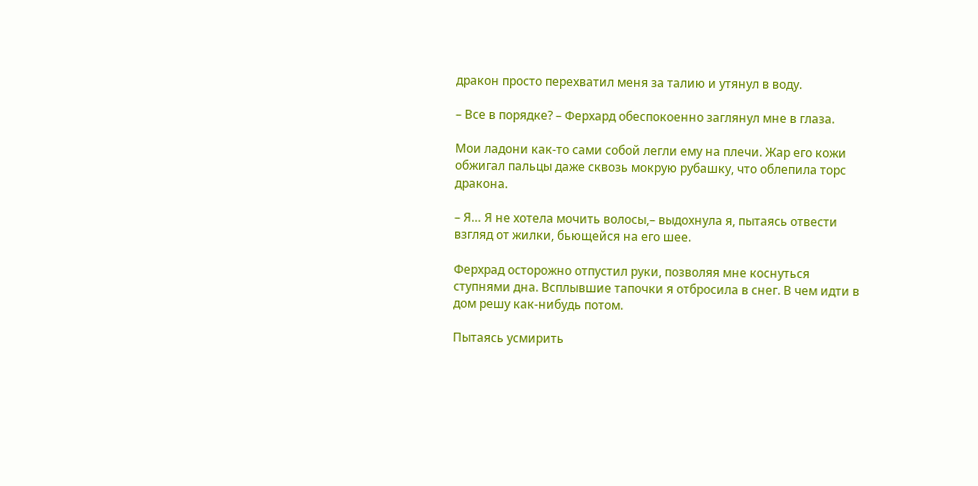дракон просто перехватил меня за талию и утянул в воду.

– Все в порядке? – Ферхард обеспокоенно заглянул мне в глаза.

Мои ладони как-то сами собой легли ему на плечи. Жар его кожи обжигал пальцы даже сквозь мокрую рубашку, что облепила торс дракона.

– Я… Я не хотела мочить волосы,– выдохнула я, пытаясь отвести взгляд от жилки, бьющейся на его шее.

Ферхрад осторожно отпустил руки, позволяя мне коснуться ступнями дна. Всплывшие тапочки я отбросила в снег. В чем идти в дом решу как-нибудь потом.

Пытаясь усмирить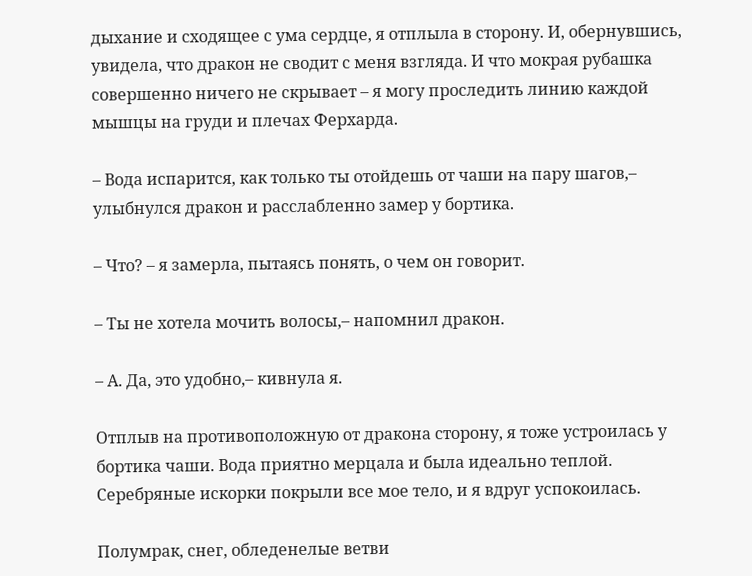дыхание и сходящее с ума сердце, я отплыла в сторону. И, обернувшись, увидела, что дракон не сводит с меня взгляда. И что мокрая рубашка совершенно ничего не скрывает – я могу проследить линию каждой мышцы на груди и плечах Ферхарда.

– Вода испарится, как только ты отойдешь от чаши на пару шагов,– улыбнулся дракон и расслабленно замер у бортика.

– Что? – я замерла, пытаясь понять, о чем он говорит.

– Ты не хотела мочить волосы,– напомнил дракон.

– А. Да, это удобно,– кивнула я.

Отплыв на противоположную от дракона сторону, я тоже устроилась у бортика чаши. Вода приятно мерцала и была идеально теплой. Серебряные искорки покрыли все мое тело, и я вдруг успокоилась.

Полумрак, снег, обледенелые ветви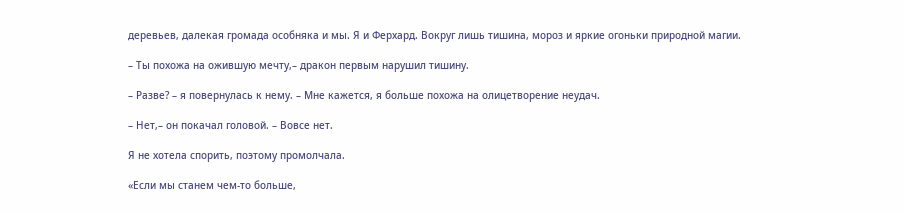деревьев, далекая громада особняка и мы. Я и Ферхард. Вокруг лишь тишина, мороз и яркие огоньки природной магии.

– Ты похожа на ожившую мечту,– дракон первым нарушил тишину.

– Разве? – я повернулась к нему. – Мне кажется, я больше похожа на олицетворение неудач.

– Нет,– он покачал головой. – Вовсе нет.

Я не хотела спорить, поэтому промолчала.

«Если мы станем чем-то больше,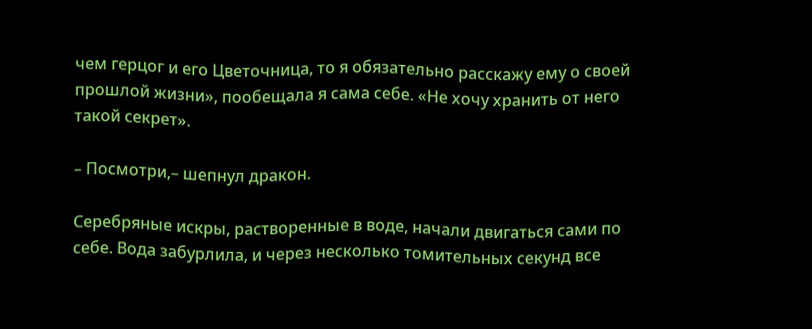чем герцог и его Цветочница, то я обязательно расскажу ему о своей прошлой жизни», пообещала я сама себе. «Не хочу хранить от него такой секрет».

– Посмотри,– шепнул дракон.

Серебряные искры, растворенные в воде, начали двигаться сами по себе. Вода забурлила, и через несколько томительных секунд все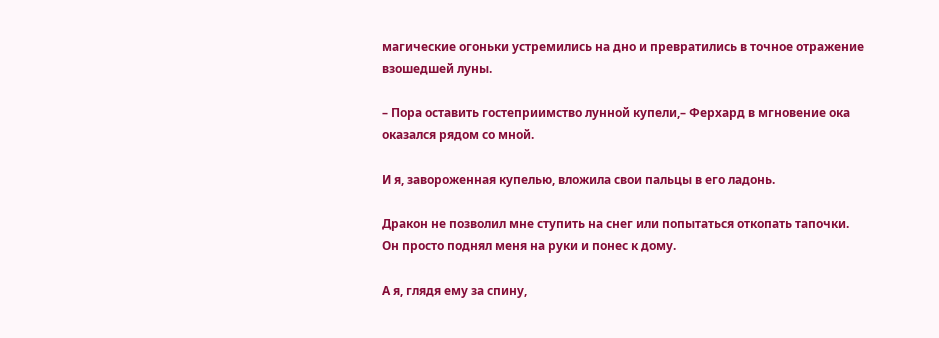магические огоньки устремились на дно и превратились в точное отражение взошедшей луны.

– Пора оставить гостеприимство лунной купели,– Ферхард в мгновение ока оказался рядом со мной.

И я, завороженная купелью, вложила свои пальцы в его ладонь.

Дракон не позволил мне ступить на снег или попытаться откопать тапочки. Он просто поднял меня на руки и понес к дому.

А я, глядя ему за спину,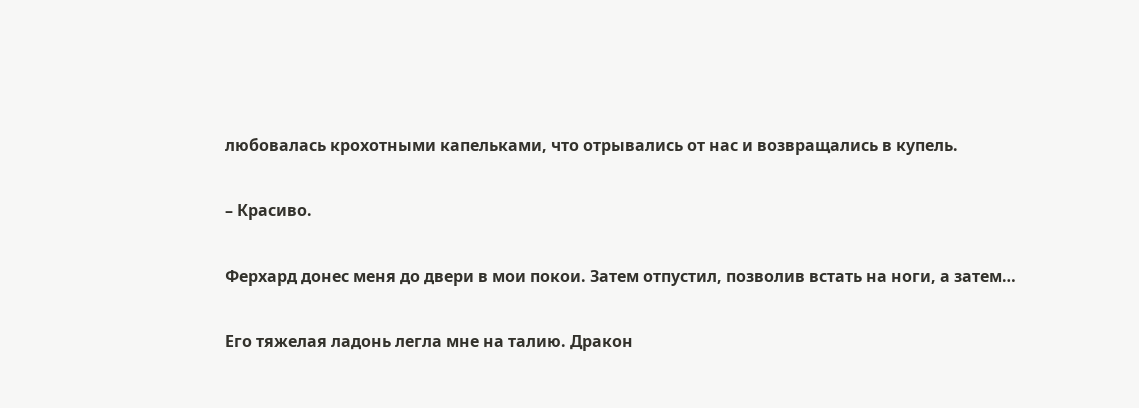любовалась крохотными капельками, что отрывались от нас и возвращались в купель.

– Красиво.

Ферхард донес меня до двери в мои покои. Затем отпустил, позволив встать на ноги, а затем…

Его тяжелая ладонь легла мне на талию. Дракон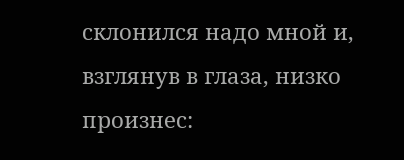склонился надо мной и, взглянув в глаза, низко произнес: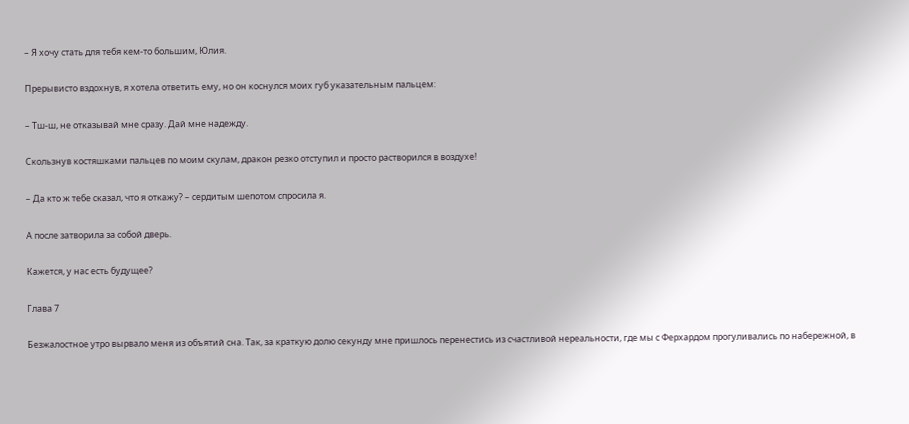– Я хочу стать для тебя кем-то большим, Юлия.

Прерывисто вздохнув, я хотела ответить ему, но он коснулся моих губ указательным пальцем:

– Тш-ш, не отказывай мне сразу. Дай мне надежду.

Скользнув костяшками пальцев по моим скулам, дракон резко отступил и просто растворился в воздухе!

– Да кто ж тебе сказал, что я откажу? – сердитым шепотом спросила я.

А после затворила за собой дверь.

Кажется, у нас есть будущее?

Глава 7

Безжалостное утро вырвало меня из объятий сна. Так, за краткую долю секунду мне пришлось перенестись из счастливой нереальности, где мы с Ферхардом прогуливались по набережной, в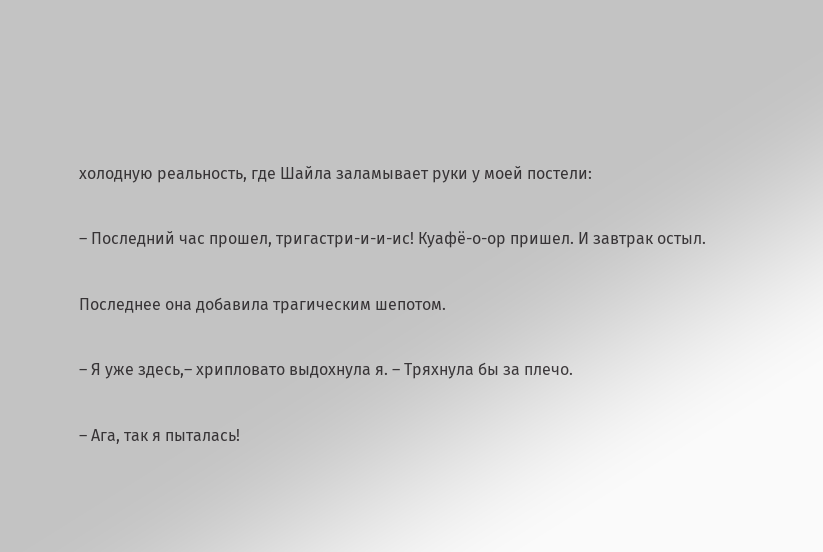холодную реальность, где Шайла заламывает руки у моей постели:

– Последний час прошел, тригастри-и-и-ис! Куафё-о-ор пришел. И завтрак остыл.

Последнее она добавила трагическим шепотом.

– Я уже здесь,– хрипловато выдохнула я. – Тряхнула бы за плечо.

– Ага, так я пыталась!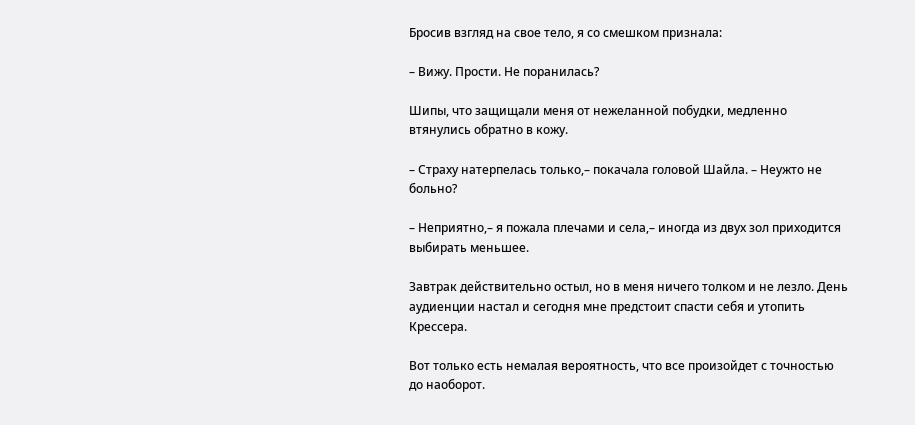Бросив взгляд на свое тело, я со смешком признала:

– Вижу. Прости. Не поранилась?

Шипы, что защищали меня от нежеланной побудки, медленно втянулись обратно в кожу.

– Страху натерпелась только,– покачала головой Шайла. – Неужто не больно?

– Неприятно,– я пожала плечами и села,– иногда из двух зол приходится выбирать меньшее.

Завтрак действительно остыл, но в меня ничего толком и не лезло. День аудиенции настал и сегодня мне предстоит спасти себя и утопить Крессера.

Вот только есть немалая вероятность, что все произойдет с точностью до наоборот.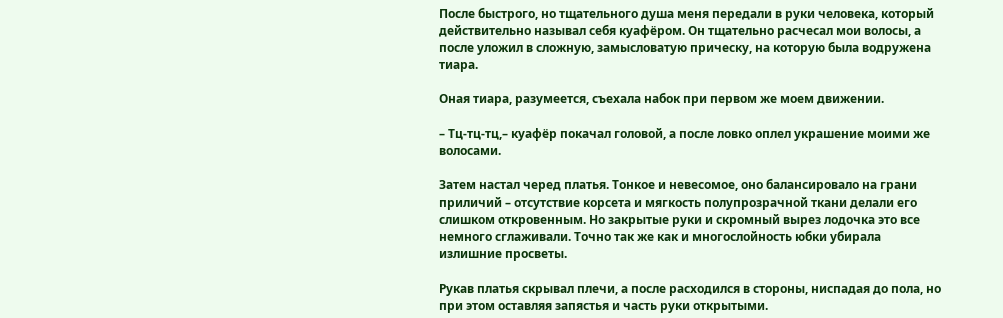После быстрого, но тщательного душа меня передали в руки человека, который действительно называл себя куафёром. Он тщательно расчесал мои волосы, а после уложил в сложную, замысловатую прическу, на которую была водружена тиара.

Оная тиара, разумеется, съехала набок при первом же моем движении.

– Тц-тц-тц,– куафёр покачал головой, а после ловко оплел украшение моими же волосами.

Затем настал черед платья. Тонкое и невесомое, оно балансировало на грани приличий – отсутствие корсета и мягкость полупрозрачной ткани делали его слишком откровенным. Но закрытые руки и скромный вырез лодочка это все немного сглаживали. Точно так же как и многослойность юбки убирала излишние просветы.

Рукав платья скрывал плечи, а после расходился в стороны, ниспадая до пола, но при этом оставляя запястья и часть руки открытыми.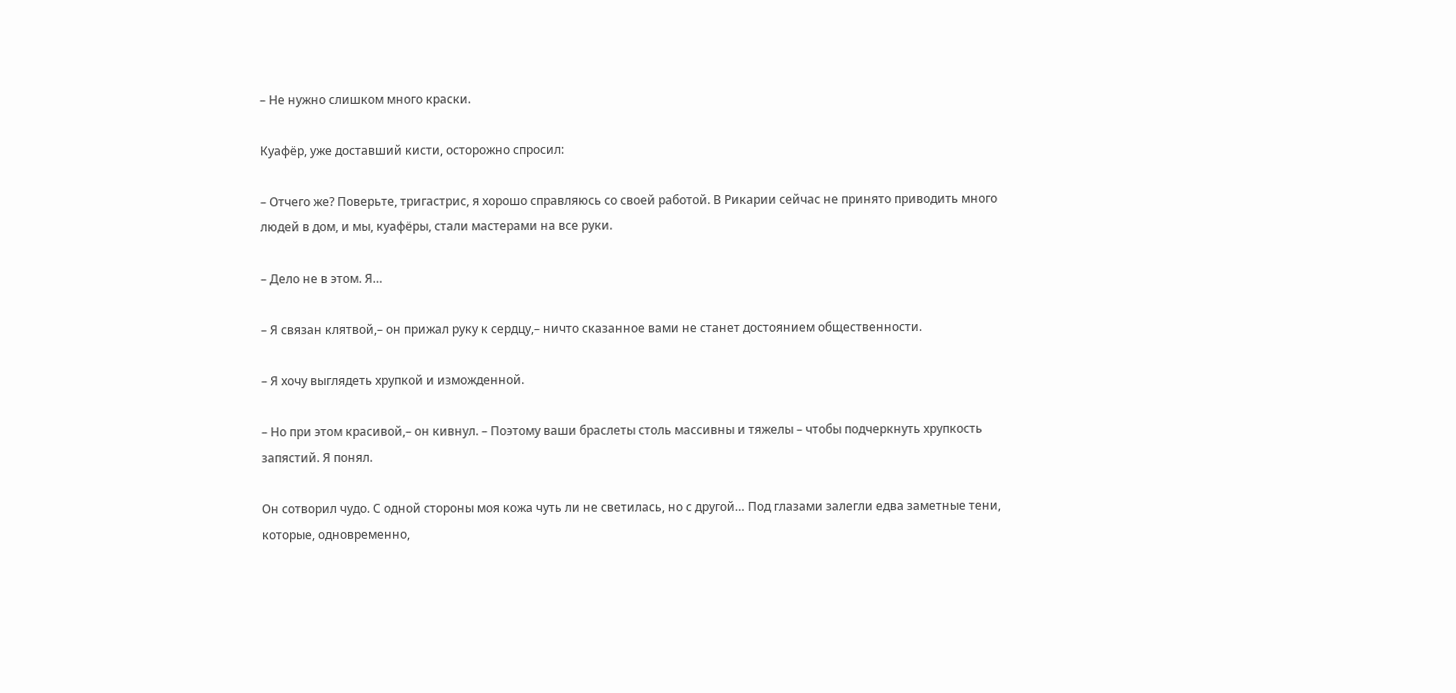– Не нужно слишком много краски.

Куафёр, уже доставший кисти, осторожно спросил:

– Отчего же? Поверьте, тригастрис, я хорошо справляюсь со своей работой. В Рикарии сейчас не принято приводить много людей в дом, и мы, куафёры, стали мастерами на все руки.

– Дело не в этом. Я…

– Я связан клятвой,– он прижал руку к сердцу,– ничто сказанное вами не станет достоянием общественности.

– Я хочу выглядеть хрупкой и изможденной.

– Но при этом красивой,– он кивнул. – Поэтому ваши браслеты столь массивны и тяжелы – чтобы подчеркнуть хрупкость запястий. Я понял.

Он сотворил чудо. С одной стороны моя кожа чуть ли не светилась, но с другой… Под глазами залегли едва заметные тени, которые, одновременно,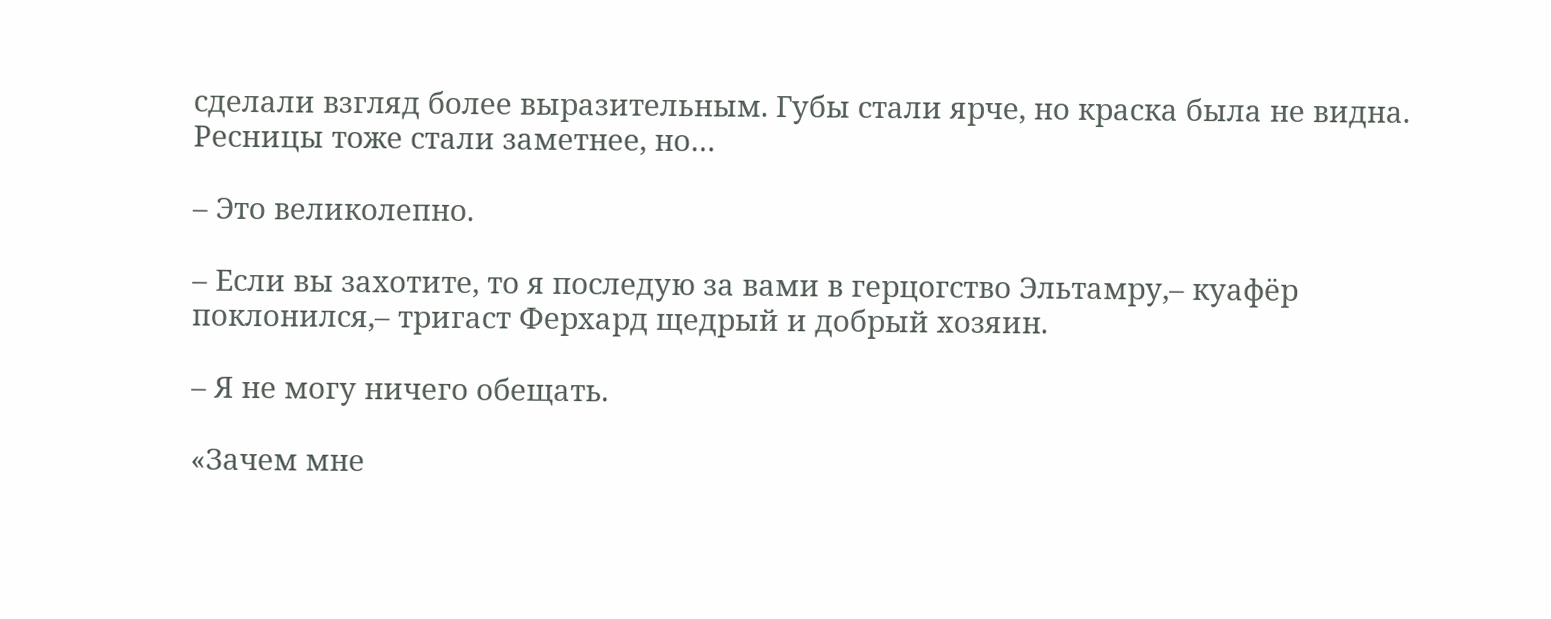сделали взгляд более выразительным. Губы стали ярче, но краска была не видна. Ресницы тоже стали заметнее, но…

– Это великолепно.

– Если вы захотите, то я последую за вами в герцогство Эльтамру,– куафёр поклонился,– тригаст Ферхард щедрый и добрый хозяин.

– Я не могу ничего обещать.

«Зачем мне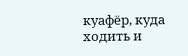куафёр, куда ходить и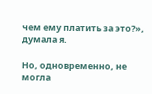чем ему платить за это?», думала я.

Но, одновременно, не могла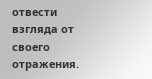отвести взгляда от своего отражения.